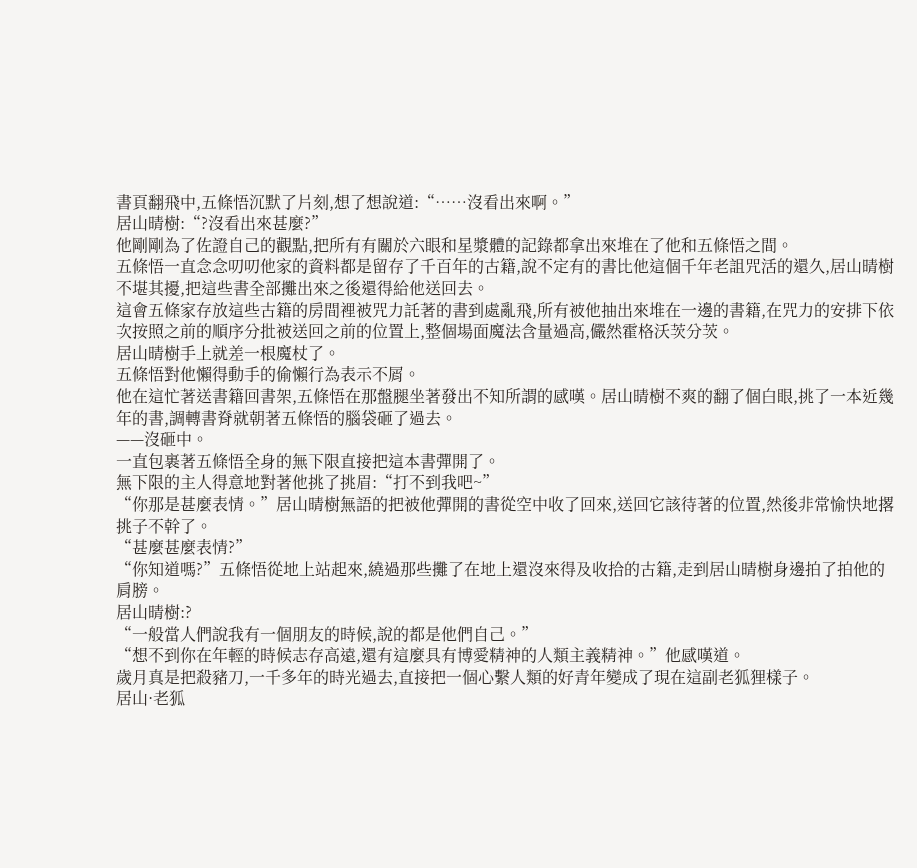書頁翻飛中,五條悟沉默了片刻,想了想說道:“……沒看出來啊。”
居山晴樹:“?沒看出來甚麼?”
他剛剛為了佐證自己的觀點,把所有有關於六眼和星漿體的記錄都拿出來堆在了他和五條悟之間。
五條悟一直念念叨叨他家的資料都是留存了千百年的古籍,說不定有的書比他這個千年老詛咒活的還久,居山晴樹不堪其擾,把這些書全部攤出來之後還得給他送回去。
這會五條家存放這些古籍的房間裡被咒力託著的書到處亂飛,所有被他抽出來堆在一邊的書籍,在咒力的安排下依次按照之前的順序分批被送回之前的位置上,整個場面魔法含量過高,儼然霍格沃茨分茨。
居山晴樹手上就差一根魔杖了。
五條悟對他懶得動手的偷懶行為表示不屑。
他在這忙著送書籍回書架,五條悟在那盤腿坐著發出不知所謂的感嘆。居山晴樹不爽的翻了個白眼,挑了一本近幾年的書,調轉書脊就朝著五條悟的腦袋砸了過去。
——沒砸中。
一直包裹著五條悟全身的無下限直接把這本書彈開了。
無下限的主人得意地對著他挑了挑眉:“打不到我吧~”
“你那是甚麼表情。”居山晴樹無語的把被他彈開的書從空中收了回來,送回它該待著的位置,然後非常愉快地撂挑子不幹了。
“甚麼甚麼表情?”
“你知道嗎?”五條悟從地上站起來,繞過那些攤了在地上還沒來得及收拾的古籍,走到居山晴樹身邊拍了拍他的肩膀。
居山晴樹:?
“一般當人們說我有一個朋友的時候,說的都是他們自己。”
“想不到你在年輕的時候志存高遠,還有這麼具有博愛精神的人類主義精神。”他感嘆道。
歲月真是把殺豬刀,一千多年的時光過去,直接把一個心繫人類的好青年變成了現在這副老狐狸樣子。
居山·老狐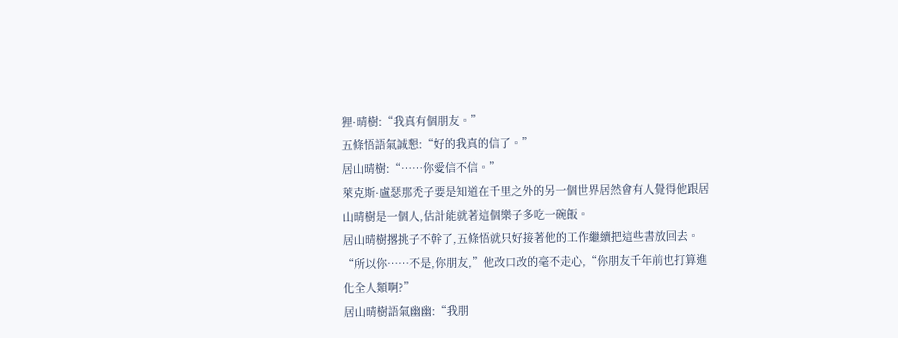狸·晴樹:“我真有個朋友。”
五條悟語氣誠懇:“好的我真的信了。”
居山晴樹:“……你愛信不信。”
萊克斯·盧瑟那禿子要是知道在千里之外的另一個世界居然會有人覺得他跟居山晴樹是一個人,估計能就著這個樂子多吃一碗飯。
居山晴樹撂挑子不幹了,五條悟就只好接著他的工作繼續把這些書放回去。
“所以你……不是,你朋友,”他改口改的毫不走心,“你朋友千年前也打算進化全人類啊?”
居山晴樹語氣幽幽:“我朋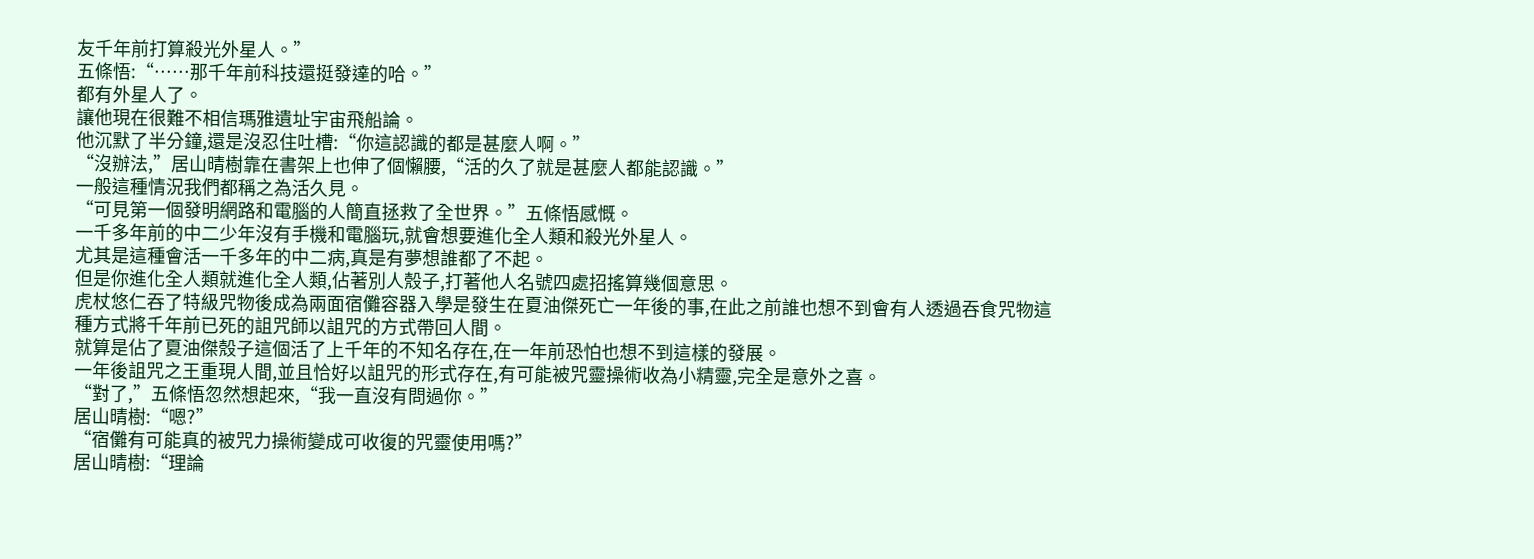友千年前打算殺光外星人。”
五條悟:“……那千年前科技還挺發達的哈。”
都有外星人了。
讓他現在很難不相信瑪雅遺址宇宙飛船論。
他沉默了半分鐘,還是沒忍住吐槽:“你這認識的都是甚麼人啊。”
“沒辦法,”居山晴樹靠在書架上也伸了個懶腰,“活的久了就是甚麼人都能認識。”
一般這種情況我們都稱之為活久見。
“可見第一個發明網路和電腦的人簡直拯救了全世界。”五條悟感慨。
一千多年前的中二少年沒有手機和電腦玩,就會想要進化全人類和殺光外星人。
尤其是這種會活一千多年的中二病,真是有夢想誰都了不起。
但是你進化全人類就進化全人類,佔著別人殼子,打著他人名號四處招搖算幾個意思。
虎杖悠仁吞了特級咒物後成為兩面宿儺容器入學是發生在夏油傑死亡一年後的事,在此之前誰也想不到會有人透過吞食咒物這種方式將千年前已死的詛咒師以詛咒的方式帶回人間。
就算是佔了夏油傑殼子這個活了上千年的不知名存在,在一年前恐怕也想不到這樣的發展。
一年後詛咒之王重現人間,並且恰好以詛咒的形式存在,有可能被咒靈操術收為小精靈,完全是意外之喜。
“對了,”五條悟忽然想起來,“我一直沒有問過你。”
居山晴樹:“嗯?”
“宿儺有可能真的被咒力操術變成可收復的咒靈使用嗎?”
居山晴樹:“理論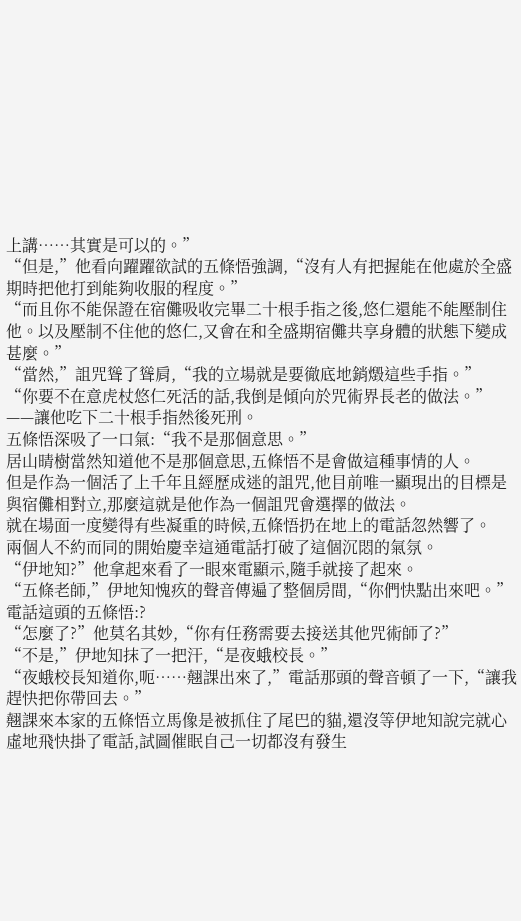上講……其實是可以的。”
“但是,”他看向躍躍欲試的五條悟強調,“沒有人有把握能在他處於全盛期時把他打到能夠收服的程度。”
“而且你不能保證在宿儺吸收完畢二十根手指之後,悠仁還能不能壓制住他。以及壓制不住他的悠仁,又會在和全盛期宿儺共享身體的狀態下變成甚麼。”
“當然,”詛咒聳了聳肩,“我的立場就是要徹底地銷燬這些手指。”
“你要不在意虎杖悠仁死活的話,我倒是傾向於咒術界長老的做法。”
——讓他吃下二十根手指然後死刑。
五條悟深吸了一口氣:“我不是那個意思。”
居山晴樹當然知道他不是那個意思,五條悟不是會做這種事情的人。
但是作為一個活了上千年且經歷成迷的詛咒,他目前唯一顯現出的目標是與宿儺相對立,那麼這就是他作為一個詛咒會選擇的做法。
就在場面一度變得有些凝重的時候,五條悟扔在地上的電話忽然響了。
兩個人不約而同的開始慶幸這通電話打破了這個沉悶的氣氛。
“伊地知?”他拿起來看了一眼來電顯示,隨手就接了起來。
“五條老師,”伊地知愧疚的聲音傳遍了整個房間,“你們快點出來吧。”
電話這頭的五條悟:?
“怎麼了?”他莫名其妙,“你有任務需要去接送其他咒術師了?”
“不是,”伊地知抹了一把汗,“是夜蛾校長。”
“夜蛾校長知道你,呃……翹課出來了,”電話那頭的聲音頓了一下,“讓我趕快把你帶回去。”
翹課來本家的五條悟立馬像是被抓住了尾巴的貓,還沒等伊地知說完就心虛地飛快掛了電話,試圖催眠自己一切都沒有發生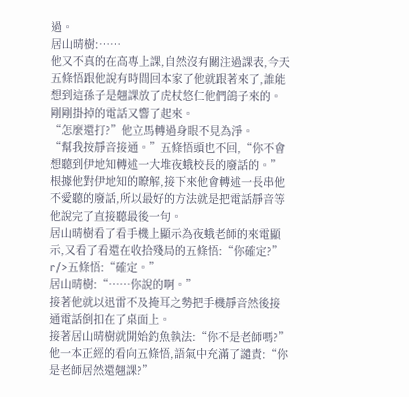過。
居山晴樹:……
他又不真的在高專上課,自然沒有關注過課表,今天五條悟跟他說有時間回本家了他就跟著來了,誰能想到這孫子是翹課放了虎杖悠仁他們鴿子來的。
剛剛掛掉的電話又響了起來。
“怎麼還打?”他立馬轉過身眼不見為淨。
“幫我按靜音接通。”五條悟頭也不回,“你不會想聽到伊地知轉述一大堆夜蛾校長的廢話的。”
根據他對伊地知的瞭解,接下來他會轉述一長串他不愛聽的廢話,所以最好的方法就是把電話靜音等他說完了直接聽最後一句。
居山晴樹看了看手機上顯示為夜蛾老師的來電顯示,又看了看還在收拾殘局的五條悟:“你確定?”
r/>五條悟:“確定。”
居山晴樹:“……你說的啊。”
接著他就以迅雷不及掩耳之勢把手機靜音然後接通電話倒扣在了桌面上。
接著居山晴樹就開始釣魚執法:“你不是老師嗎?”
他一本正經的看向五條悟,語氣中充滿了譴責:“你是老師居然還翹課?”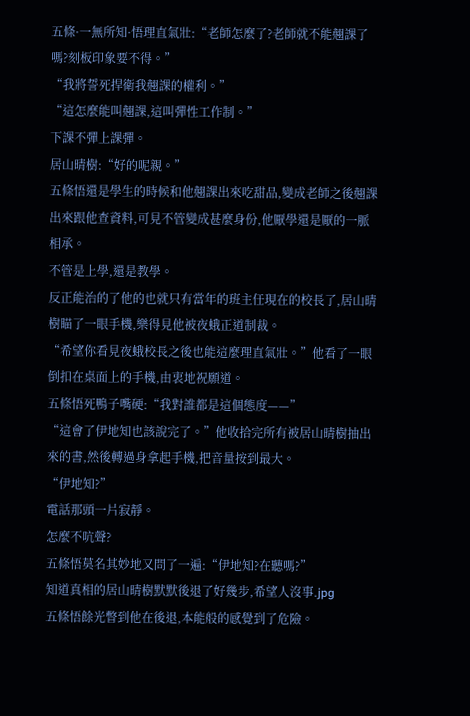五條·一無所知·悟理直氣壯:“老師怎麼了?老師就不能翹課了嗎?刻板印象要不得。”
“我將誓死捍衛我翹課的權利。”
“這怎麼能叫翹課,這叫彈性工作制。”
下課不彈上課彈。
居山晴樹:“好的呢親。”
五條悟還是學生的時候和他翹課出來吃甜品,變成老師之後翹課出來跟他查資料,可見不管變成甚麼身份,他厭學還是厭的一脈相承。
不管是上學,還是教學。
反正能治的了他的也就只有當年的班主任現在的校長了,居山晴樹瞄了一眼手機,樂得見他被夜蛾正道制裁。
“希望你看見夜蛾校長之後也能這麼理直氣壯。”他看了一眼倒扣在桌面上的手機,由衷地祝願道。
五條悟死鴨子嘴硬:“我對誰都是這個態度——”
“這會了伊地知也該說完了。”他收拾完所有被居山晴樹抽出來的書,然後轉過身拿起手機,把音量按到最大。
“伊地知?”
電話那頭一片寂靜。
怎麼不吭聲?
五條悟莫名其妙地又問了一遍:“伊地知?在聽嗎?”
知道真相的居山晴樹默默後退了好幾步,希望人沒事.jpg
五條悟餘光瞥到他在後退,本能般的感覺到了危險。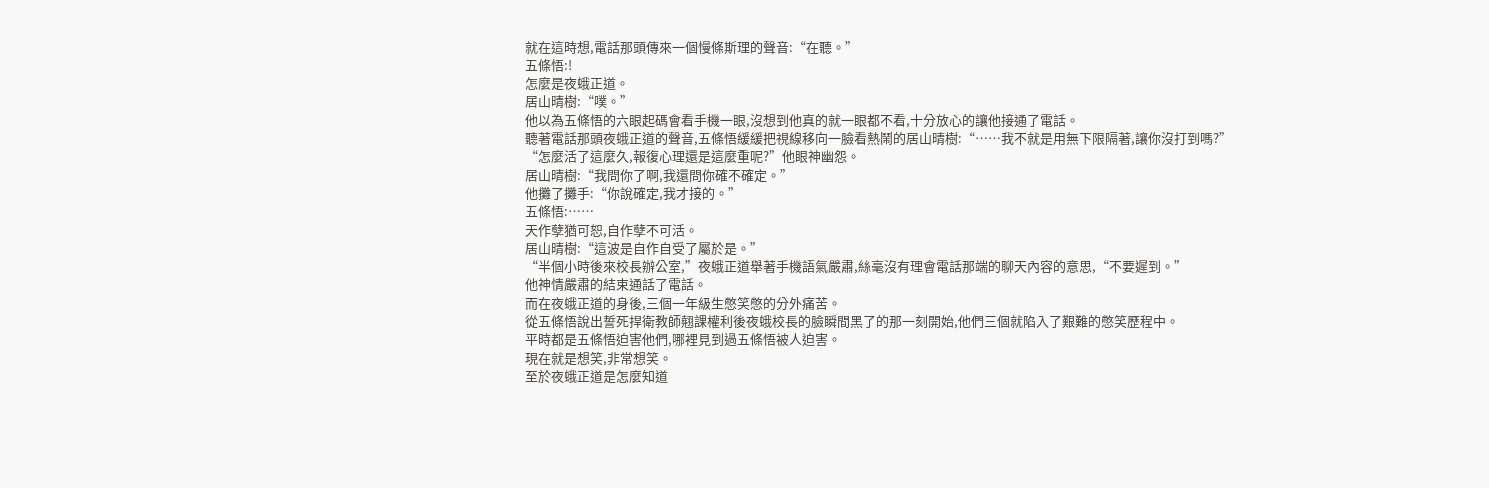就在這時想,電話那頭傳來一個慢條斯理的聲音:“在聽。”
五條悟:!
怎麼是夜蛾正道。
居山晴樹:“噗。”
他以為五條悟的六眼起碼會看手機一眼,沒想到他真的就一眼都不看,十分放心的讓他接通了電話。
聽著電話那頭夜蛾正道的聲音,五條悟緩緩把視線移向一臉看熱鬧的居山晴樹:“……我不就是用無下限隔著,讓你沒打到嗎?”
“怎麼活了這麼久,報復心理還是這麼重呢?”他眼神幽怨。
居山晴樹:“我問你了啊,我還問你確不確定。”
他攤了攤手:“你說確定,我才接的。”
五條悟:……
天作孽猶可恕,自作孽不可活。
居山晴樹:“這波是自作自受了屬於是。”
“半個小時後來校長辦公室,”夜蛾正道舉著手機語氣嚴肅,絲毫沒有理會電話那端的聊天內容的意思,“不要遲到。”
他神情嚴肅的結束通話了電話。
而在夜蛾正道的身後,三個一年級生憋笑憋的分外痛苦。
從五條悟說出誓死捍衛教師翹課權利後夜蛾校長的臉瞬間黑了的那一刻開始,他們三個就陷入了艱難的憋笑歷程中。
平時都是五條悟迫害他們,哪裡見到過五條悟被人迫害。
現在就是想笑,非常想笑。
至於夜蛾正道是怎麼知道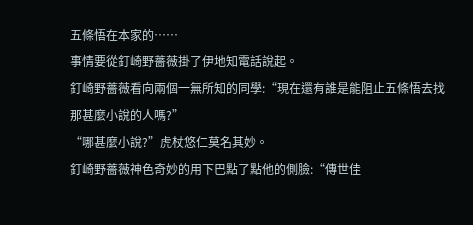五條悟在本家的……
事情要從釘崎野薔薇掛了伊地知電話說起。
釘崎野薔薇看向兩個一無所知的同學:“現在還有誰是能阻止五條悟去找那甚麼小說的人嗎?”
“哪甚麼小說?”虎杖悠仁莫名其妙。
釘崎野薔薇神色奇妙的用下巴點了點他的側臉:“傳世佳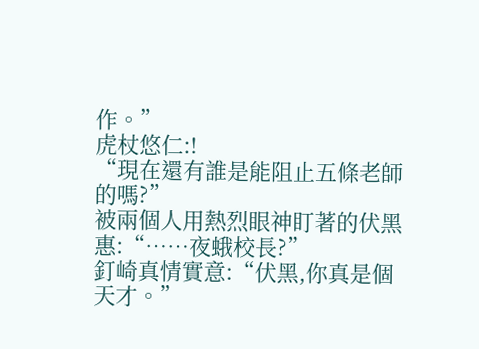作。”
虎杖悠仁:!
“現在還有誰是能阻止五條老師的嗎?”
被兩個人用熱烈眼神盯著的伏黑惠:“……夜蛾校長?”
釘崎真情實意:“伏黑,你真是個天才。”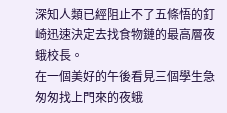深知人類已經阻止不了五條悟的釘崎迅速決定去找食物鏈的最高層夜蛾校長。
在一個美好的午後看見三個學生急匆匆找上門來的夜蛾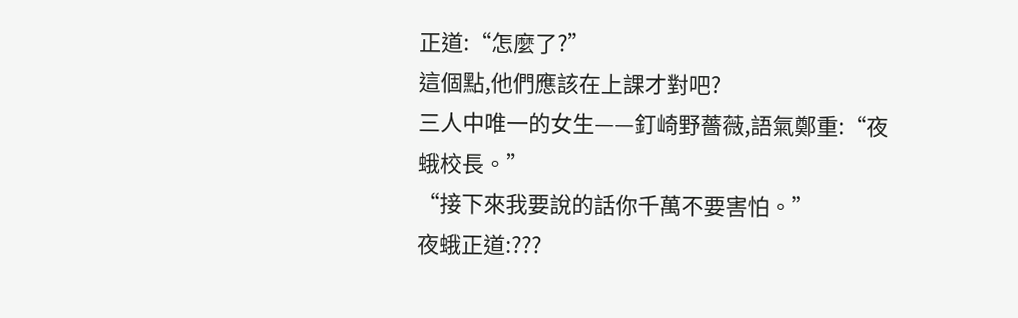正道:“怎麼了?”
這個點,他們應該在上課才對吧?
三人中唯一的女生——釘崎野薔薇,語氣鄭重:“夜蛾校長。”
“接下來我要說的話你千萬不要害怕。”
夜蛾正道:???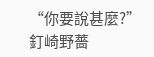“你要說甚麼?”
釘崎野薔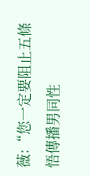薇:“您一定要阻止五條悟傳播男同性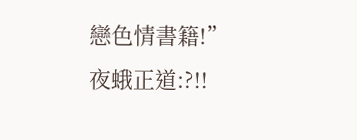戀色情書籍!”
夜蛾正道:?!!